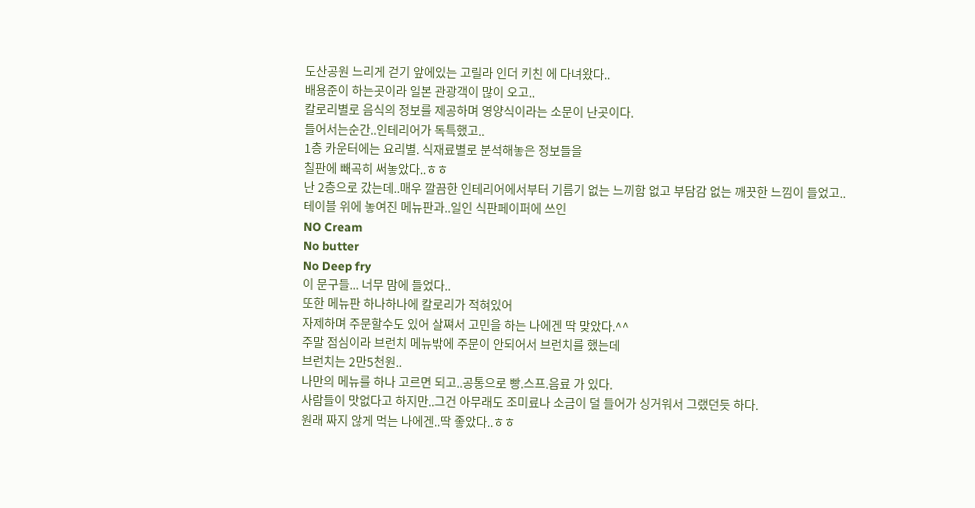도산공원 느리게 걷기 앞에있는 고릴라 인더 키친 에 다녀왔다..
배용준이 하는곳이라 일본 관광객이 많이 오고..
칼로리별로 음식의 정보를 제공하며 영양식이라는 소문이 난곳이다.
들어서는순간..인테리어가 독특했고..
1층 카운터에는 요리별. 식재료별로 분석해놓은 정보들을
칠판에 빼곡히 써놓았다..ㅎㅎ
난 2층으로 갔는데..매우 깔끔한 인테리어에서부터 기름기 없는 느끼함 없고 부담감 없는 깨끗한 느낌이 들었고..
테이블 위에 놓여진 메뉴판과..일인 식판페이퍼에 쓰인
NO Cream
No butter
No Deep fry
이 문구들... 너무 맘에 들었다..
또한 메뉴판 하나하나에 칼로리가 적혀있어
자제하며 주문할수도 있어 살쪄서 고민을 하는 나에겐 딱 맞았다.^^
주말 점심이라 브런치 메뉴밖에 주문이 안되어서 브런치를 했는데
브런치는 2만5천원..
나만의 메뉴를 하나 고르면 되고..공통으로 빵.스프.음료 가 있다.
사람들이 맛없다고 하지만..그건 아무래도 조미료나 소금이 덜 들어가 싱거워서 그랬던듯 하다.
원래 짜지 않게 먹는 나에겐..딱 좋았다..ㅎㅎ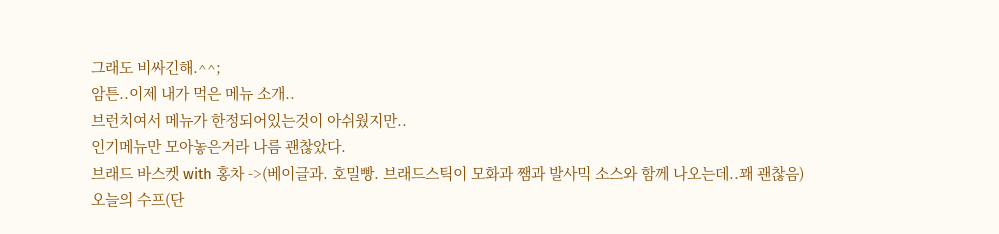그래도 비싸긴해.^^;
암튼..이제 내가 먹은 메뉴 소개..
브런치여서 메뉴가 한정되어있는것이 아쉬웠지만..
인기메뉴만 모아놓은거라 나름 괜찮았다.
브래드 바스켓 with 홍차 ->(베이글과. 호밀빵. 브래드스틱이 모화과 쨈과 발사믹 소스와 함께 나오는데..꽤 괜찮음)
오늘의 수프(단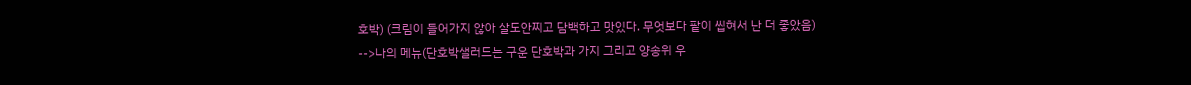호박) (크림이 들어가지 않아 살도안찌고 담백하고 맛있다. 무엇보다 팥이 씹혀서 난 더 좋았음)
-->나의 메뉴(단호박샐러드는 구운 단호박과 가지 그리고 양송위 우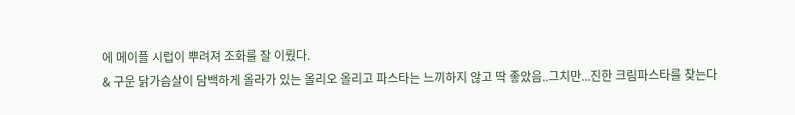에 메이플 시럽이 뿌려져 조화를 잘 이뤘다.
& 구운 닭가슴살이 담백하게 올라가 있는 올리오 올리고 파스타는 느끼하지 않고 딱 좋았음..그치만...진한 크림파스타를 찾는다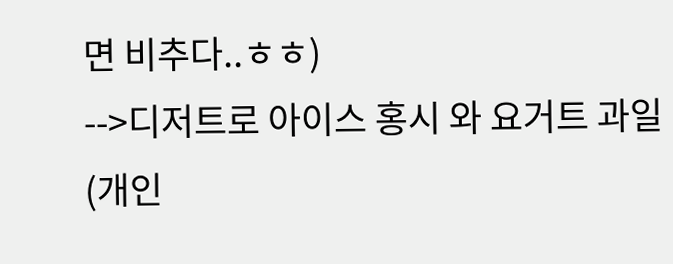면 비추다..ㅎㅎ)
-->디저트로 아이스 홍시 와 요거트 과일
(개인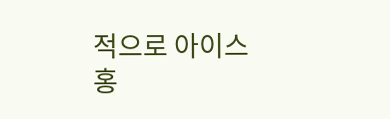적으로 아이스 홍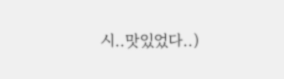시..맛있었다..)